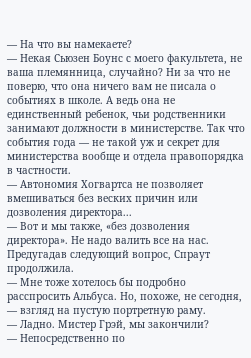— На что вы намекаете?
— Некая Сьюзен Боунс с моего факультета, не ваша племянница, случайно? Ни за что не поверю, что она ничего вам не писала о событиях в школе. А ведь она не единственный ребенок, чьи родственники занимают должности в министерстве. Так что события года — не такой уж и секрет для министерства вообще и отдела правопорядка в частности.
— Автономия Хогвартса не позволяет вмешиваться без веских причин или дозволения директора...
— Вот и мы также, «без дозволения директора». Не надо валить все на нас.
Предугадав следующий вопрос, Спраут продолжила.
— Мне тоже хотелось бы подробно расспросить Альбуса. Но, похоже, не сегодня, — взгляд на пустую портретную раму.
— Ладно. Мистер Грэй, мы закончили?
— Непосредственно по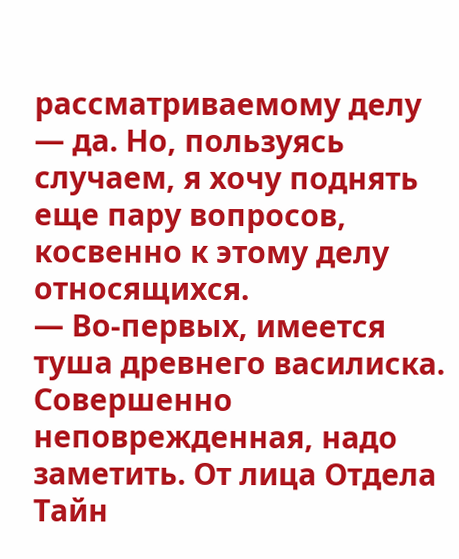рассматриваемому делу — да. Но, пользуясь случаем, я хочу поднять еще пару вопросов, косвенно к этому делу относящихся.
— Во-первых, имеется туша древнего василиска. Совершенно неповрежденная, надо заметить. От лица Отдела Тайн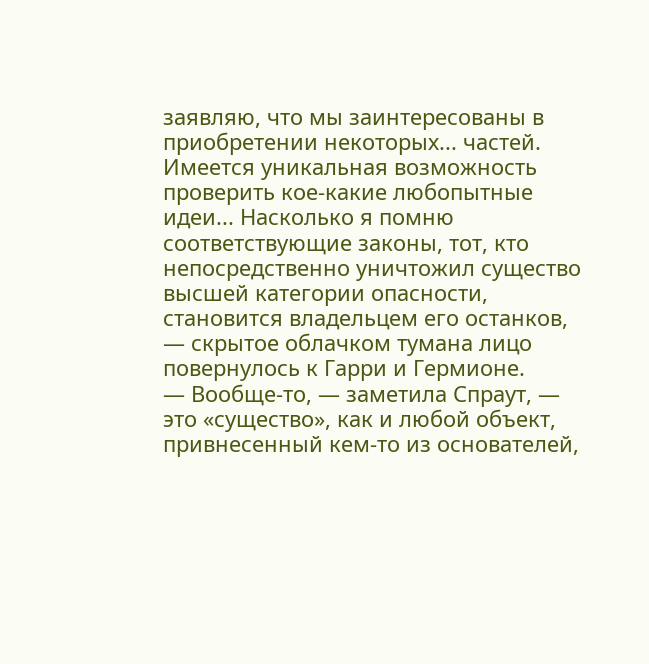заявляю, что мы заинтересованы в приобретении некоторых... частей. Имеется уникальная возможность проверить кое-какие любопытные идеи... Насколько я помню соответствующие законы, тот, кто непосредственно уничтожил существо высшей категории опасности, становится владельцем его останков, — скрытое облачком тумана лицо повернулось к Гарри и Гермионе.
— Вообще-то, — заметила Спраут, — это «существо», как и любой объект, привнесенный кем-то из основателей,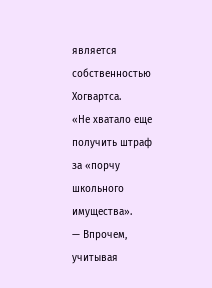является собственностью Хогвартса.
«Не хватало еще получить штраф за «порчу школьного имущества».
— Впрочем, учитывая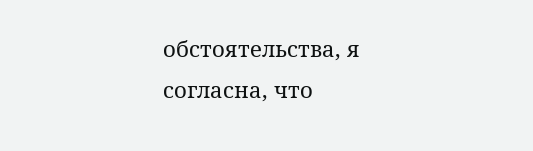обстоятельства, я согласна, что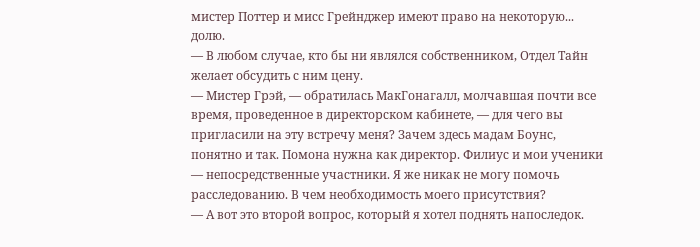мистер Поттер и мисс Грейнджер имеют право на некоторую... долю.
— В любом случае, кто бы ни являлся собственником, Отдел Тайн желает обсудить с ним цену.
— Мистер Грэй, — обратилась МакГонагалл, молчавшая почти все время, проведенное в директорском кабинете, — для чего вы пригласили на эту встречу меня? Зачем здесь мадам Боунс, понятно и так. Помона нужна как директор. Филиус и мои ученики — непосредственные участники. Я же никак не могу помочь расследованию. В чем необходимость моего присутствия?
— А вот это второй вопрос, который я хотел поднять напоследок.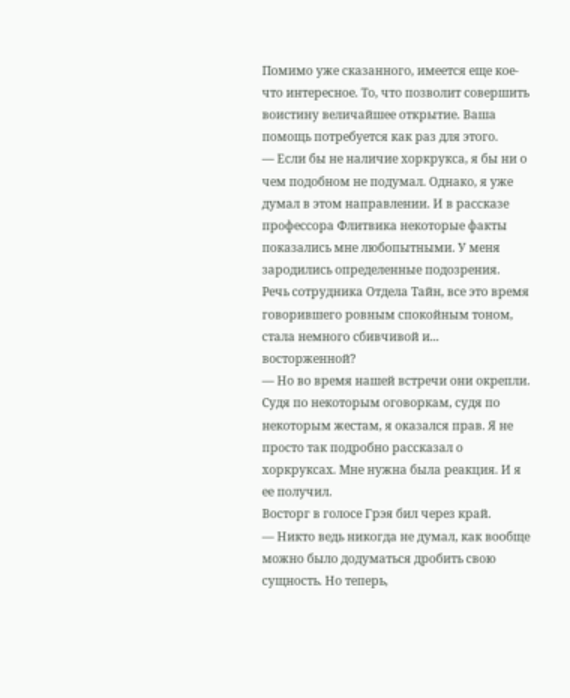Помимо уже сказанного, имеется еще кое-что интересное. То, что позволит совершить воистину величайшее открытие. Ваша помощь потребуется как раз для этого.
— Если бы не наличие хоркрукса, я бы ни о чем подобном не подумал. Однако, я уже думал в этом направлении. И в рассказе профессора Флитвика некоторые факты показались мне любопытными. У меня зародились определенные подозрения.
Речь сотрудника Отдела Тайн, все это время говорившего ровным спокойным тоном, стала немного сбивчивой и... восторженной?
— Но во время нашей встречи они окрепли. Судя по некоторым оговоркам, судя по некоторым жестам, я оказался прав. Я не просто так подробно рассказал о хоркруксах. Мне нужна была реакция. И я ее получил.
Восторг в голосе Грэя бил через край.
— Никто ведь никогда не думал, как вообще можно было додуматься дробить свою сущность. Но теперь,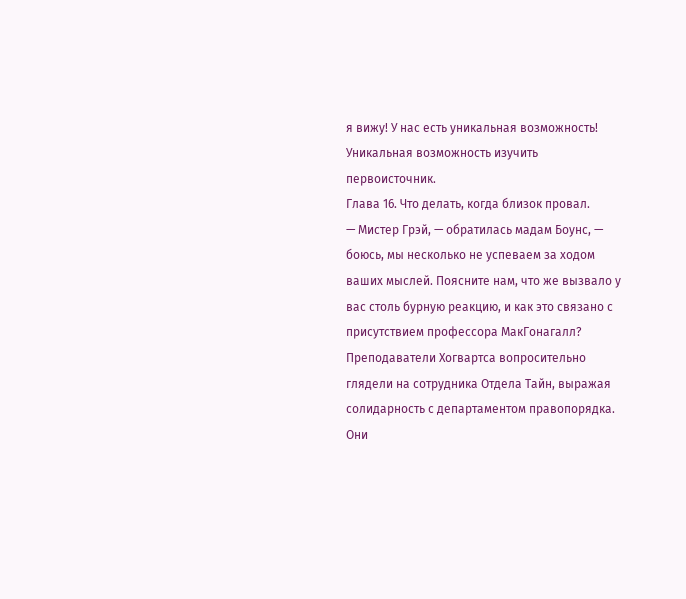я вижу! У нас есть уникальная возможность! Уникальная возможность изучить первоисточник.
Глава 16. Что делать, когда близок провал.
— Мистер Грэй, — обратилась мадам Боунс, — боюсь, мы несколько не успеваем за ходом ваших мыслей. Поясните нам, что же вызвало у вас столь бурную реакцию, и как это связано с присутствием профессора МакГонагалл?
Преподаватели Хогвартса вопросительно глядели на сотрудника Отдела Тайн, выражая солидарность с департаментом правопорядка. Они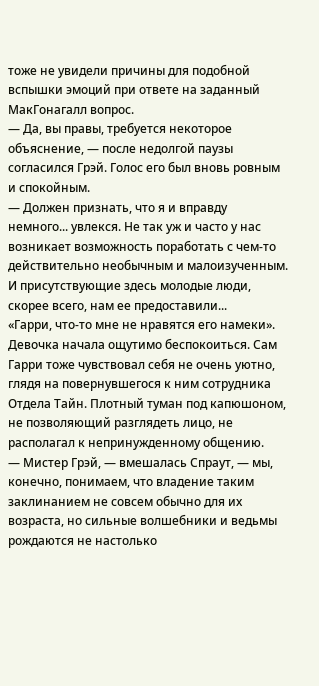тоже не увидели причины для подобной вспышки эмоций при ответе на заданный МакГонагалл вопрос.
— Да, вы правы, требуется некоторое объяснение, — после недолгой паузы согласился Грэй. Голос его был вновь ровным и спокойным.
— Должен признать, что я и вправду немного... увлекся. Не так уж и часто у нас возникает возможность поработать с чем-то действительно необычным и малоизученным. И присутствующие здесь молодые люди, скорее всего, нам ее предоставили...
«Гарри, что-то мне не нравятся его намеки».
Девочка начала ощутимо беспокоиться. Сам Гарри тоже чувствовал себя не очень уютно, глядя на повернувшегося к ним сотрудника Отдела Тайн. Плотный туман под капюшоном, не позволяющий разглядеть лицо, не располагал к непринужденному общению.
— Мистер Грэй, — вмешалась Спраут, — мы, конечно, понимаем, что владение таким заклинанием не совсем обычно для их возраста, но сильные волшебники и ведьмы рождаются не настолько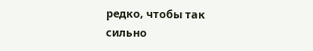редко, чтобы так сильно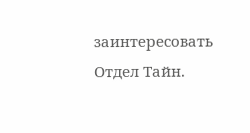заинтересовать Отдел Тайн.